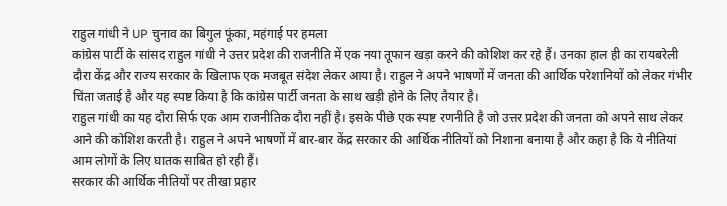राहुल गांधी ने UP चुनाव का बिगुल फूंका, महंगाई पर हमला
कांग्रेस पार्टी के सांसद राहुल गांधी ने उत्तर प्रदेश की राजनीति में एक नया तूफान खड़ा करने की कोशिश कर रहे हैं। उनका हाल ही का रायबरेली दौरा केंद्र और राज्य सरकार के खिलाफ एक मजबूत संदेश लेकर आया है। राहुल ने अपने भाषणों में जनता की आर्थिक परेशानियों को लेकर गंभीर चिंता जताई है और यह स्पष्ट किया है कि कांग्रेस पार्टी जनता के साथ खड़ी होने के लिए तैयार है।
राहुल गांधी का यह दौरा सिर्फ एक आम राजनीतिक दौरा नहीं है। इसके पीछे एक स्पष्ट रणनीति है जो उत्तर प्रदेश की जनता को अपने साथ लेकर आने की कोशिश करती है। राहुल ने अपने भाषणों में बार-बार केंद्र सरकार की आर्थिक नीतियों को निशाना बनाया है और कहा है कि ये नीतियां आम लोगों के लिए घातक साबित हो रही हैं।
सरकार की आर्थिक नीतियों पर तीखा प्रहार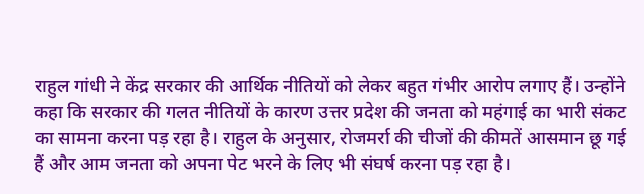राहुल गांधी ने केंद्र सरकार की आर्थिक नीतियों को लेकर बहुत गंभीर आरोप लगाए हैं। उन्होंने कहा कि सरकार की गलत नीतियों के कारण उत्तर प्रदेश की जनता को महंगाई का भारी संकट का सामना करना पड़ रहा है। राहुल के अनुसार, रोजमर्रा की चीजों की कीमतें आसमान छू गई हैं और आम जनता को अपना पेट भरने के लिए भी संघर्ष करना पड़ रहा है।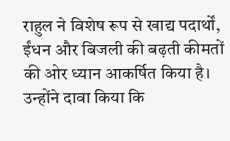राहुल ने विशेष रूप से खाद्य पदार्थों, ईंधन और बिजली की बढ़ती कीमतों की ओर ध्यान आकर्षित किया है। उन्होंने दावा किया कि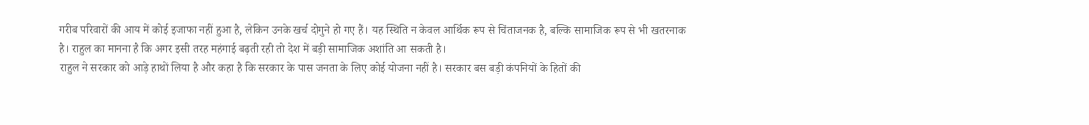गरीब परिवारों की आय में कोई इजाफा नहीं हुआ है, लेकिन उनके खर्च दोगुने हो गए हैं। यह स्थिति न केवल आर्थिक रूप से चिंताजनक है, बल्कि सामाजिक रूप से भी खतरनाक है। राहुल का मानना है कि अगर इसी तरह महंगाई बढ़ती रही तो देश में बड़ी सामाजिक अशांति आ सकती है।
राहुल ने सरकार को आड़े हाथों लिया है और कहा है कि सरकार के पास जनता के लिए कोई योजना नहीं है। सरकार बस बड़ी कंपनियों के हितों की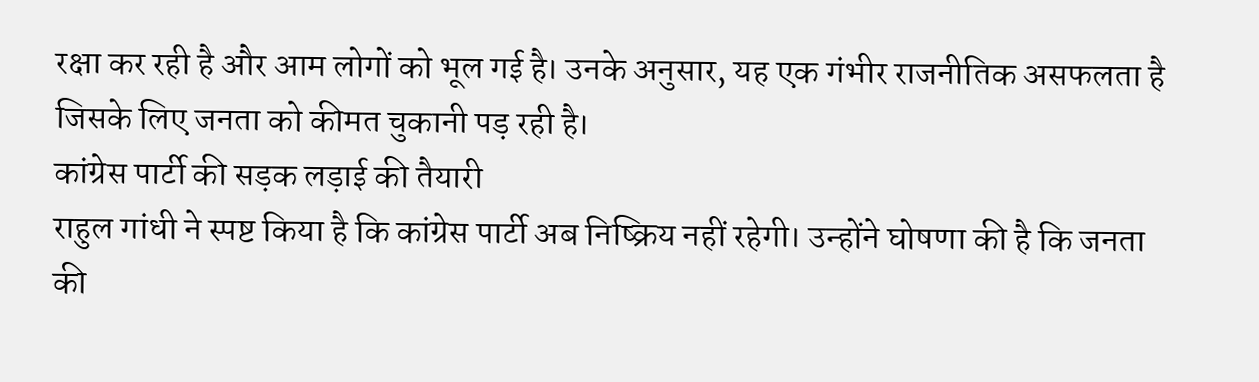रक्षा कर रही है और आम लोगों को भूल गई है। उनके अनुसार, यह एक गंभीर राजनीतिक असफलता है जिसके लिए जनता को कीमत चुकानी पड़ रही है।
कांग्रेस पार्टी की सड़क लड़ाई की तैयारी
राहुल गांधी ने स्पष्ट किया है कि कांग्रेस पार्टी अब निष्क्रिय नहीं रहेगी। उन्होंने घोषणा की है कि जनता की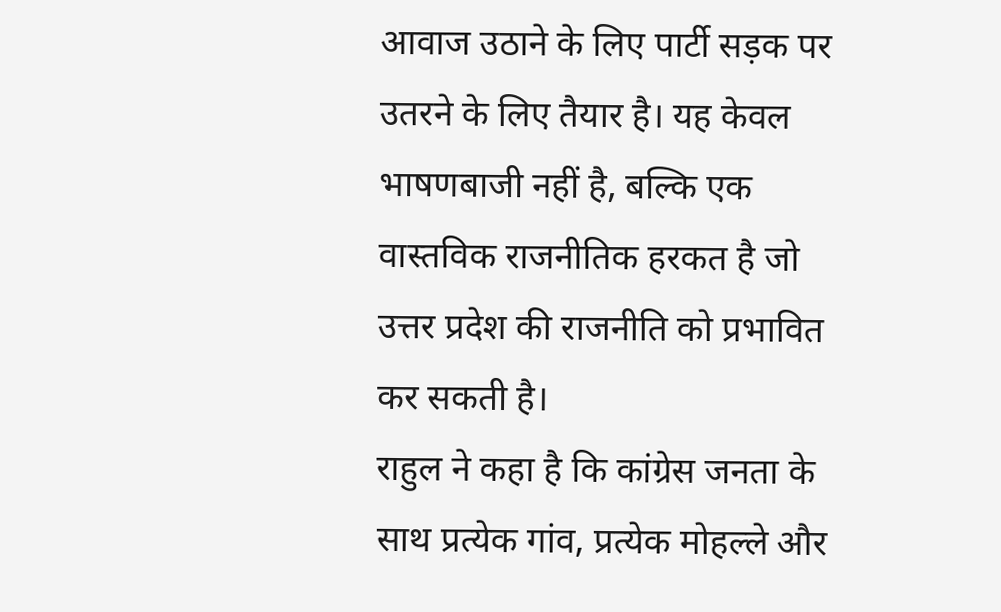आवाज उठाने के लिए पार्टी सड़क पर उतरने के लिए तैयार है। यह केवल भाषणबाजी नहीं है, बल्कि एक वास्तविक राजनीतिक हरकत है जो उत्तर प्रदेश की राजनीति को प्रभावित कर सकती है।
राहुल ने कहा है कि कांग्रेस जनता के साथ प्रत्येक गांव, प्रत्येक मोहल्ले और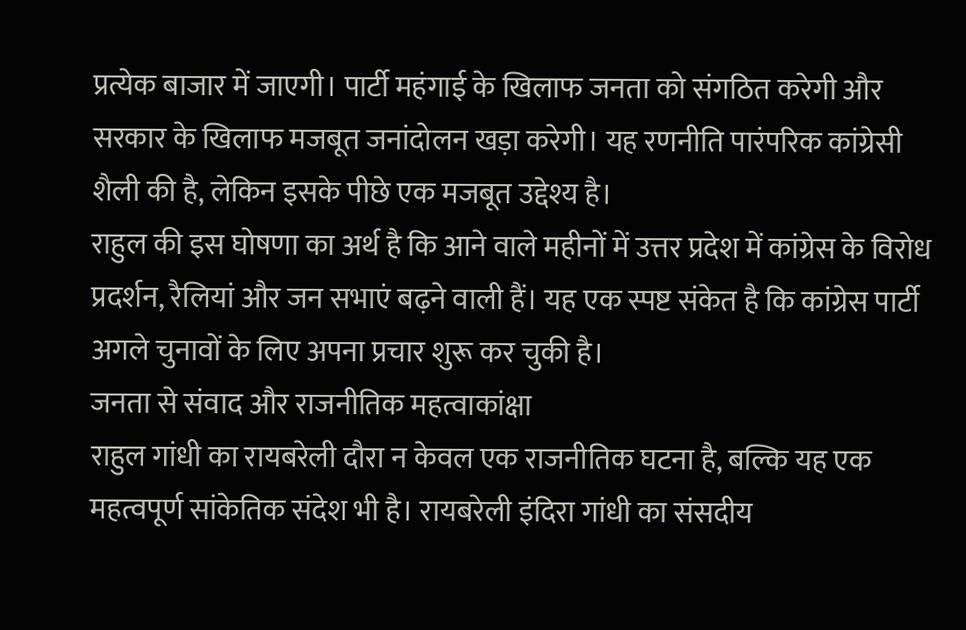प्रत्येक बाजार में जाएगी। पार्टी महंगाई के खिलाफ जनता को संगठित करेगी और सरकार के खिलाफ मजबूत जनांदोलन खड़ा करेगी। यह रणनीति पारंपरिक कांग्रेसी शैली की है, लेकिन इसके पीछे एक मजबूत उद्देश्य है।
राहुल की इस घोषणा का अर्थ है कि आने वाले महीनों में उत्तर प्रदेश में कांग्रेस के विरोध प्रदर्शन, रैलियां और जन सभाएं बढ़ने वाली हैं। यह एक स्पष्ट संकेत है कि कांग्रेस पार्टी अगले चुनावों के लिए अपना प्रचार शुरू कर चुकी है।
जनता से संवाद और राजनीतिक महत्वाकांक्षा
राहुल गांधी का रायबरेली दौरा न केवल एक राजनीतिक घटना है, बल्कि यह एक महत्वपूर्ण सांकेतिक संदेश भी है। रायबरेली इंदिरा गांधी का संसदीय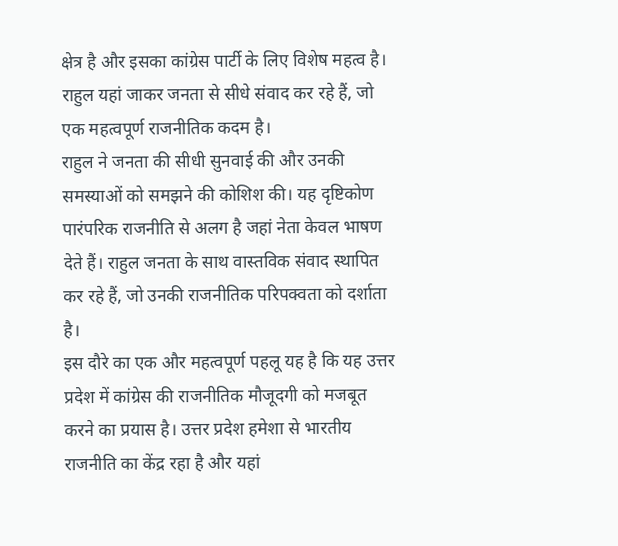क्षेत्र है और इसका कांग्रेस पार्टी के लिए विशेष महत्व है। राहुल यहां जाकर जनता से सीधे संवाद कर रहे हैं, जो एक महत्वपूर्ण राजनीतिक कदम है।
राहुल ने जनता की सीधी सुनवाई की और उनकी समस्याओं को समझने की कोशिश की। यह दृष्टिकोण पारंपरिक राजनीति से अलग है जहां नेता केवल भाषण देते हैं। राहुल जनता के साथ वास्तविक संवाद स्थापित कर रहे हैं, जो उनकी राजनीतिक परिपक्वता को दर्शाता है।
इस दौरे का एक और महत्वपूर्ण पहलू यह है कि यह उत्तर प्रदेश में कांग्रेस की राजनीतिक मौजूदगी को मजबूत करने का प्रयास है। उत्तर प्रदेश हमेशा से भारतीय राजनीति का केंद्र रहा है और यहां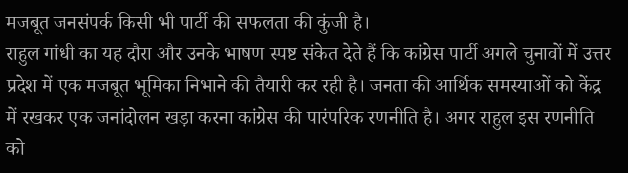मजबूत जनसंपर्क किसी भी पार्टी की सफलता की कुंजी है।
राहुल गांधी का यह दौरा और उनके भाषण स्पष्ट संकेत देते हैं कि कांग्रेस पार्टी अगले चुनावों में उत्तर प्रदेश में एक मजबूत भूमिका निभाने की तैयारी कर रही है। जनता की आर्थिक समस्याओं को केंद्र में रखकर एक जनांदोलन खड़ा करना कांग्रेस की पारंपरिक रणनीति है। अगर राहुल इस रणनीति को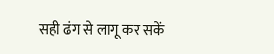सही ढंग से लागू कर सकें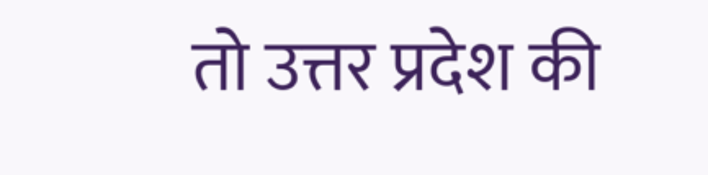तो उत्तर प्रदेश की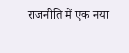राजनीति में एक नया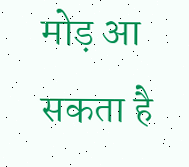मोड़ आ सकता है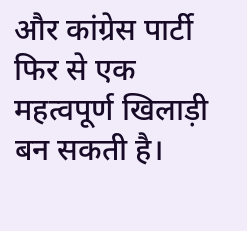और कांग्रेस पार्टी फिर से एक महत्वपूर्ण खिलाड़ी बन सकती है।